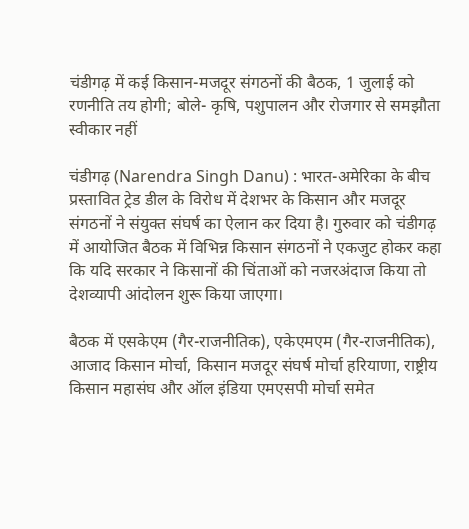चंडीगढ़ में कई किसान-मजदूर संगठनों की बैठक, 1 जुलाई को रणनीति तय होगी; बोले- कृषि, पशुपालन और रोजगार से समझौता स्वीकार नहीं

चंडीगढ़ (Narendra Singh Danu) : भारत-अमेरिका के बीच प्रस्तावित ट्रेड डील के विरोध में देशभर के किसान और मजदूर संगठनों ने संयुक्त संघर्ष का ऐलान कर दिया है। गुरुवार को चंडीगढ़ में आयोजित बैठक में विभिन्न किसान संगठनों ने एकजुट होकर कहा कि यदि सरकार ने किसानों की चिंताओं को नजरअंदाज किया तो देशव्यापी आंदोलन शुरू किया जाएगा।

बैठक में एसकेएम (गैर-राजनीतिक), एकेएमएम (गैर-राजनीतिक), आजाद किसान मोर्चा, किसान मजदूर संघर्ष मोर्चा हरियाणा, राष्ट्रीय किसान महासंघ और ऑल इंडिया एमएसपी मोर्चा समेत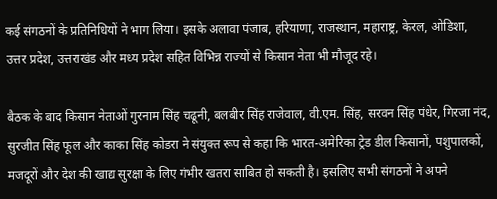कई संगठनों के प्रतिनिधियों ने भाग लिया। इसके अलावा पंजाब, हरियाणा, राजस्थान, महाराष्ट्र, केरल, ओडिशा, उत्तर प्रदेश, उत्तराखंड और मध्य प्रदेश सहित विभिन्न राज्यों से किसान नेता भी मौजूद रहे।

बैठक के बाद किसान नेताओं गुरनाम सिंह चढूनी, बलबीर सिंह राजेवाल, वी.एम. सिंह, सरवन सिंह पंधेर, गिरजा नंद, सुरजीत सिंह फूल और काका सिंह कोडरा ने संयुक्त रूप से कहा कि भारत-अमेरिका ट्रेड डील किसानों, पशुपालकों, मजदूरों और देश की खाद्य सुरक्षा के लिए गंभीर खतरा साबित हो सकती है। इसलिए सभी संगठनों ने अपने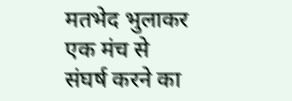मतभेद भुलाकर एक मंच से संघर्ष करने का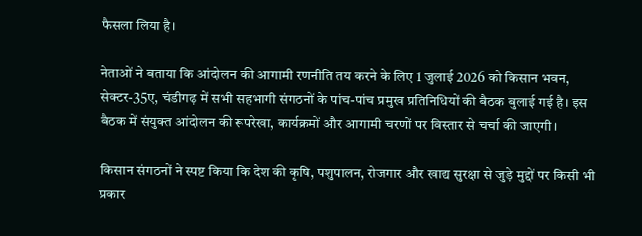फैसला लिया है।

नेताओं ने बताया कि आंदोलन की आगामी रणनीति तय करने के लिए 1 जुलाई 2026 को किसान भवन, सेक्टर-35ए, चंडीगढ़ में सभी सहभागी संगठनों के पांच-पांच प्रमुख प्रतिनिधियों की बैठक बुलाई गई है। इस बैठक में संयुक्त आंदोलन की रूपरेखा, कार्यक्रमों और आगामी चरणों पर विस्तार से चर्चा की जाएगी।

किसान संगठनों ने स्पष्ट किया कि देश की कृषि, पशुपालन, रोजगार और खाद्य सुरक्षा से जुड़े मुद्दों पर किसी भी प्रकार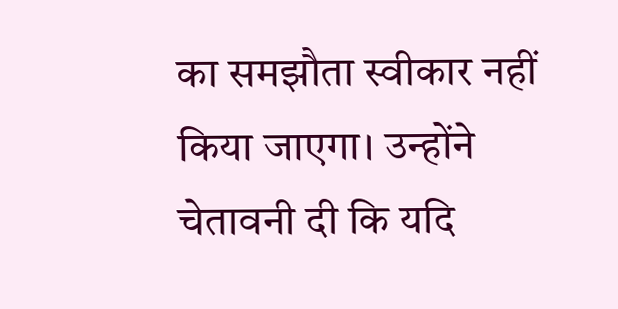का समझौता स्वीकार नहीं किया जाएगा। उन्होंने चेतावनी दी कि यदि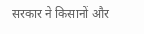सरकार ने किसानों और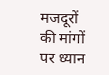मजदूरों की मांगों पर ध्यान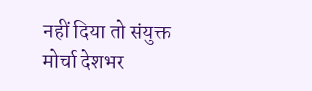नहीं दिया तो संयुक्त मोर्चा देशभर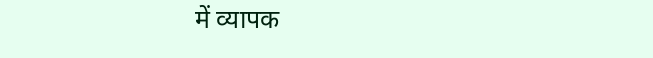में व्यापक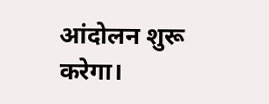आंदोलन शुरू करेगा।